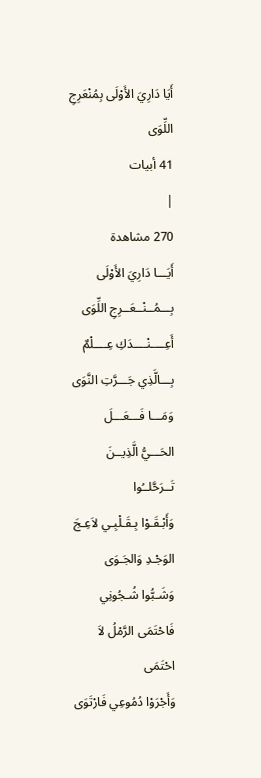أَيَا دَارِيَ الأَوْلَى بِمُنْعَرِجِ اللِّوَى
41 أبيات
|
270 مشاهدة
أَيَـــا دَارِيَ الأَوْلَى بِـــمُــنْــعَــرِجِ اللِّوَى
أَعِــــنْــــدَكِ عِــــلْمٌ بِـــالَّذِي جَـــرَّتِ النَّوَى
وَمَـــا فَـــعَـــلَ الحَـــيُّ الَّذِيــنَ تَــرَحَّلــُوا
وَأَبْـقَـوْا بِـقَـلْبِـي لاَعِـجَ الوَجْـدِ وَالجَـوَى
وَشَـبُّوا شُـجُونِي فَاحْتَمَى الرَّمْلُ لاَ احْتَمَى
وَأَجْرَوْا دُمُوعِي فَارْتَوَى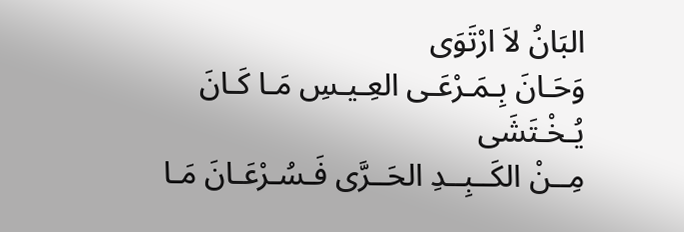البَانُ لاَ ارْتَوَى
وَحَـانَ بِـمَـرْعَـى العِـيـسِ مَـا كَـانَ يُـخْـتَشَى
مِــنْ الكَــبِــدِ الحَــرَّى فَـسُـرْعَـانَ مَـا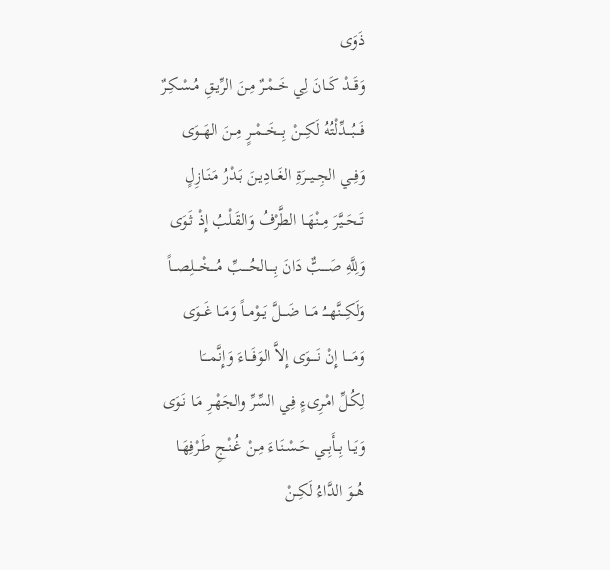ذَوَى
وَقَــدْ كَــانَ لِي خَــمْـرٌ مِـنَ الرِّيـقِ مُـسْـكِـرٌ
فَـــبُـــدِّلْتُهُ لَكِـــنْ بِـــخَــمْــرٍ مِــنَ الهَــوَى
وَفِــي الجِــيــرَةِ الغَــادِيـنَ بَـدْرُ مَـنَـازِلٍ
تَــحَــيَّرَ مِــنْهَــا الطَّرْفُ وَالقَـلْبُ إِذْ ثَـوَى
وَلِلَّهِ صَــــبٌّ دَانَ بِــــالحُــــبِّ مُــــخْـــلِصـــاً
وَلَكِـــنَّهـــُ مَـــا ضَـــلَّ يَــوْمــاً وَمَــا غَــوَى
وَمَــــا إِنْ نَــــوَى إِلاَّ الوَفَـــاءَ وَإِنَّمـــَا
لِكُـلِّ امْـرِىءٍ فِـي السِّرِّ والجَهْـرِ مَـا نَـوَى
وَيَــا بِــأَبِــي حَـسْـنَـاءَ مِـنْ غُـنْـجِ طَـرْفِهَـا
هُــوَ الدَّاءُ لَكِــنْ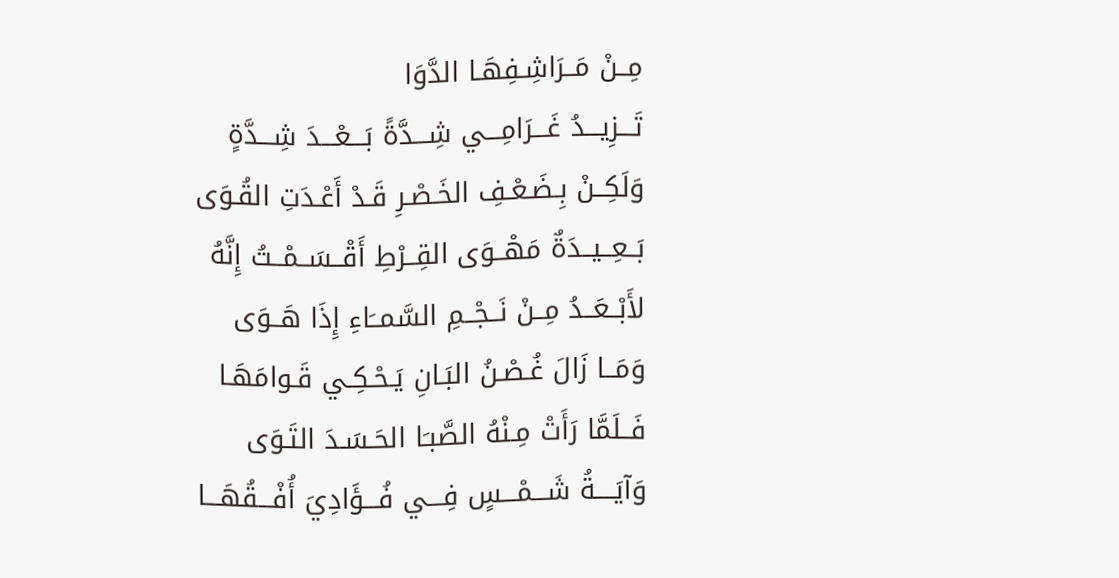مِــنْ مَــرَاشِـفِهَـا الدَّوَا
تَـــزِيـــدُ غَـــرَامِـــي شِـــدَّةً بَـــعْـــدَ شِـــدَّةٍ
وَلَكِــنْ بِـضَـعْـفِ الخَـصْـرِ قَـدْ أَعْـدَتِ القُـوَى
بَــعِــيــدَةٌ مَهْــوَى القِــرْطِ أَقْــسَــمْــتُ إِنَّهُ
لأَبْــعَــدُ مِــنْ نَــجْــمِ السَّمــَاءِ إِذَا هَــوَى
وَمَــا زَالَ غُـصْـنُ البَـانِ يَـحْـكِـي قَـوامَهَـا
فَــلَمَّا رَأَتْ مِـنْهُ الصَّبـَا الحَـسَـدَ التَـوَى
وَآيَــــةُ شَـــمْـــسٍ فِـــي فُـــؤَادِيَ أُفْـــقُهَـــا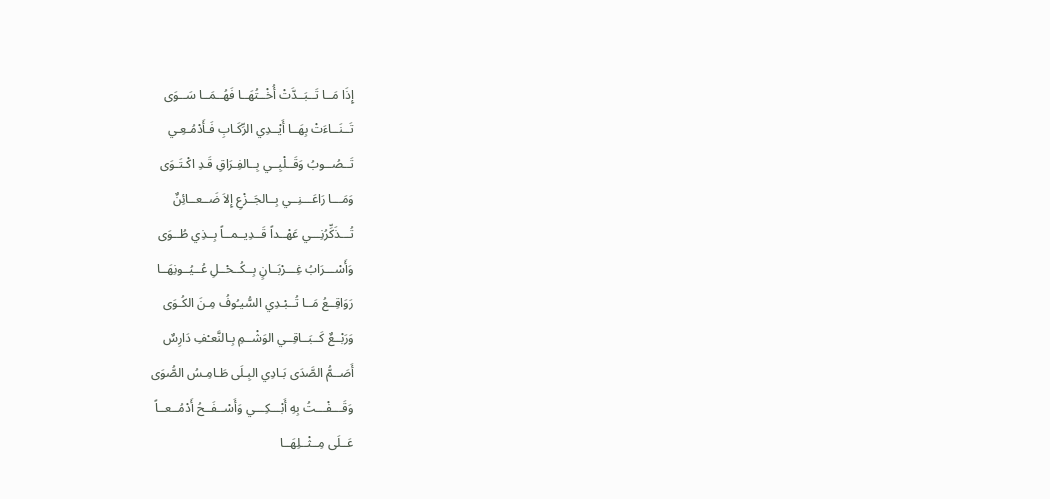إِذَا مَــا تَــبَــدَّتْ أُخْــتُهَــا فَهُــمَــا سَــوَى
تَــنَــاءَتْ بِهَــا أَيْــدِي الرِّكَـابِ فَـأَدْمُـعِـي
تَــصُــوبُ وَقَــلْبِــي بِــالفِـرَاقِ قَـدِ اكْـتَـوَى
وَمَـــا رَاعَـــنِــي بِــالجَــزْعِ إِلاَ ضَــعــائِنٌ
تُـــذَكِّرُنِـــي عَهْــداً قَــدِيــمــاً بِــذِي طُــوَى
وَأَسْـــرَابُ غِـــرْبَــانٍ بِــكُــحْــلِ عُــيُــونِهَــا
رَوَاقِــعُ مَــا تُــبْـدِي السُّيـُوفُ مِـنَ الكُـوَى
وَرَبْــعٌ كَــبَــاقِــي الوَشْــمِ بِـالنَّعـْفِ دَارِسٌ
أَصَــمُّ الصَّدَى بَـادِي البِـلَى طَـامِـسُ الصُّوَى
وَقَـــفْـــتُ بِهِ أَبْـــكِـــي وَأَسْــفَــحُ أَدْمُــعــاً
عَــلَى مِــثْــلِهَــا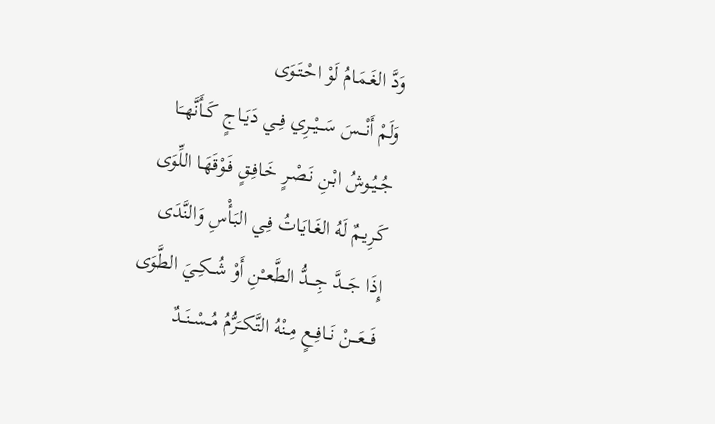وَدَّ الغَـمَـامُ لَوْ احْـتَـوَى
وَلَمْ أَنْـــسَ سَـــيْــرِي فِــي دَيَــاجٍ كَــأَنَّهــَا
جُــيُـوشُ ابْـنِ نَـصْـرٍ خَـافِـقٍ فَـوْقَهَـا اللِّوَى
كَـرِيـمٌ لَهُ الغَـايَـاتُ فِـي البَـأْسِ وَالنَّدَى
إِذَا جَـــدَّ جِـــدُّ الطَّعــْنِ أَوْ شُــكِــيَ الطَّوَى
فَـــعَـــنْ نَــافِــعٍ مِــنْهُ التَّكــَرُّمُ مُــسْــنَــدٌ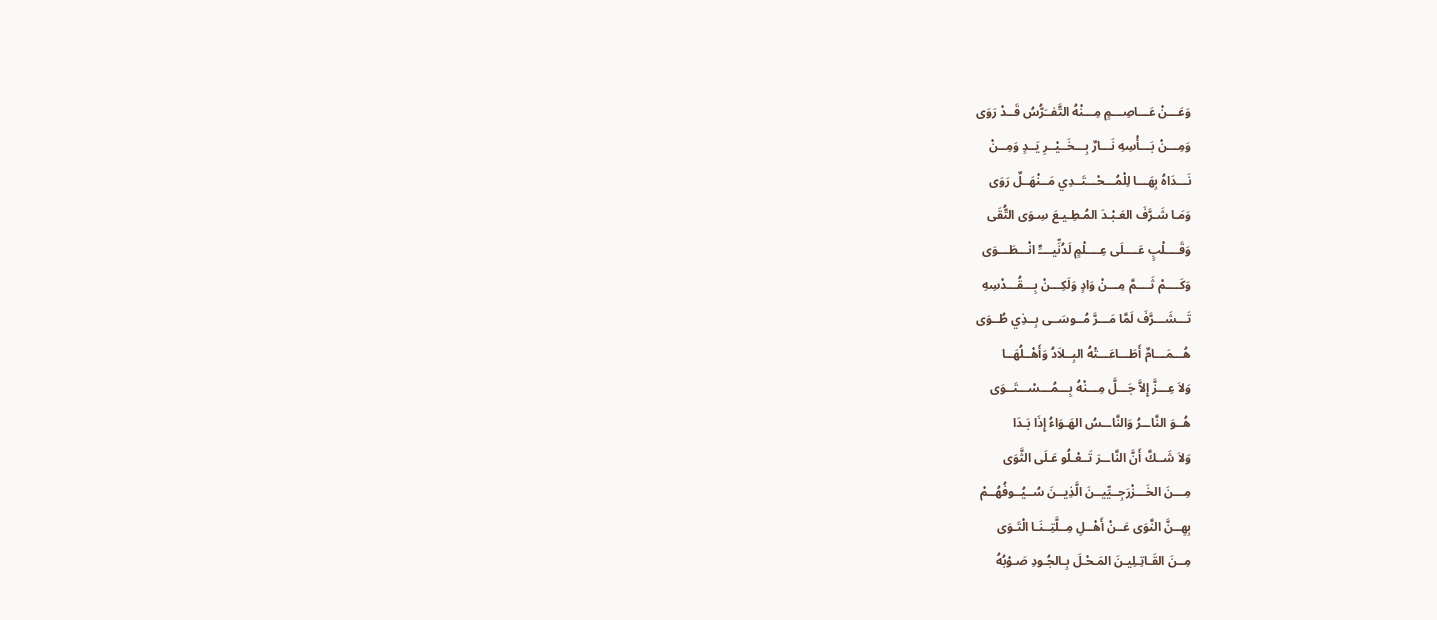وَعَـــنْ عَـــاصِـــمٍ مِـــنْهُ التَّفــَرُّسُ قَــدْ رَوَى
وَمِـــنْ بَـــأْسِهِ نَـــارٌ بِـــخَــيْــرِ يَــدٍ وَمِــنْ
نَـــدَاهُ بِهَـــا لِلْمُـــحْـــتَــدِي مَــنْهَــلٌ رَوَى
وَمَـا شَـرَّفَ العَـبْـدَ المُـطِـيـعَ سِـوَى التُّقَى
وَقَــــلْبٍ عَــــلَى عِــــلْمٍ لَدُنِّيــــٍّ انْـــطَـــوَى
وَكَــــمْ ثَــــمَّ مِـــنْ وَادٍ وَلَكِـــنْ بِـــقُـــدْسِهِ
تَـــشَـــرَّفَ لَمَّا مَـــرَّ مُــوسَــى بِــذِي طُــوَى
هُـــمَـــامٌ أَطَـــاعَـــتْهُ البِــلاَدُ وَأَهْــلُهَــا
وَلاَ عِـــزَّ إِلاَّ جَـــلَّ مِـــنْهُ بِـــمُـــسْـــتَــوَى
هُــوَ النَّاــرُ وَالنَّاــسُ الهَـوَاءُ إِذَا بَـدَا
وَلاَ شَــكَّ أَنَّ النَّاــرَ تَــعْـلُو عَـلَى الثَّوَى
مِـــنَ الخَـــزْرَجِــيِّيــنَ الَّذِيــنَ سُــيُــوفُهُــمْ
بِهِــنَّ النَّوَى عَــنْ أَهْــلِ مِــلَّتِــنَـا الْتَـوَى
مِــنَ القَـاتِـلِيـنَ المَـحْـلَ بِـالجُـودِ صَـوْبُهُ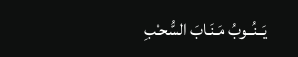يَــنُــوبُ مَـنَـابَ السُّحـْبِ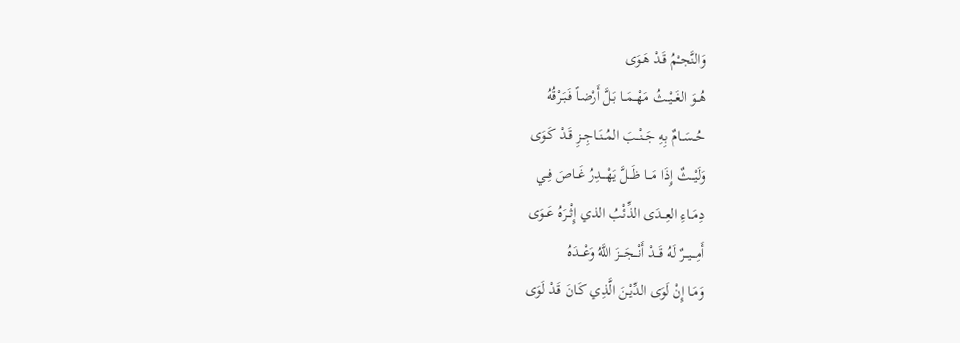وَالنَّجـْمُ قَـدْ هَـوَى
هُــوَ الغَــيْــثُ مَهْــمَــا بَـلَّ أَرْضـاً فَـبَـرْقُهُ
حُــسَــامٌ بِهِ جَــنْــبَ المُــنَــاجِــزِ قَـدْ كَـوَى
وَلَيْـــثٌ إِذَا مَـــا ظَـــلَّ يَهْـــدِرُ غَــاصَ فِــي
دِمَــاءِ العِــدَى الذِّئْبُ الذي إِثْــرَهُ عَــوَى
أَمِـــيـــرٌ لَهُ قَـــدْ أَنْـــجَـــزَ اللَّهُ وَعْـــدَهُ
وَمَـا إِنْ لَوَى الدِّيْـنَ الَّذِي كَـانَ قَـدْ لَوَى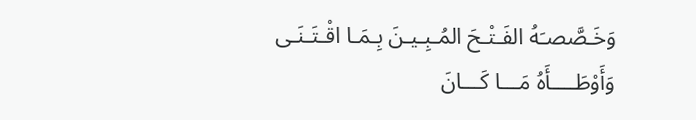وَخَـصَّصـَهُ الفَـتْـحَ المُـبِـيـنَ بِـمَـا اقْـتَـنَـى
وَأَوْطَــــأَهُ مَـــا كَـــانَ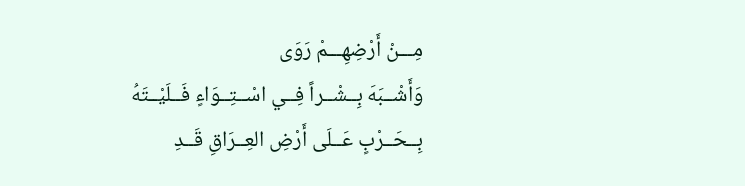مِـــنْ أَرْضِهِـــمْ رَوَى
وَأَشْــبَهَ بِــشْــراً فِــي اسْــتِــوَاءٍ فَــلَيْــتَهُ
بِــحَــرْبٍ عَــلَى أَرْضِ العِــرَاقِ قَــدِ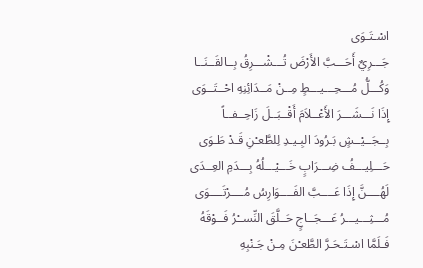اسْـتَـوَى
جَـــرِيٌ أَحَـــبَّ الأَرْضَ تُـــشْـــرِقُ بِــالقَــنَــا
وَكُـــلُّ مُـــحِـــيـــطٍ مِــنْ مَــدَائِنِهِ احْــتَــوَى
إِذَا نَـــشَـــرَ الأَعْــلاَمَ أَقْــبَــلَ زَاحِــفــاً
بِــجَــيْــشٍ بَـرُودَ البِـيـدِ لِلطَّعـْنِ قَـدْ طَـوَى
حَـــلِيـــفُ ضِـــرَابٍ خَـــيْـــلُهُ بِـــدَمِ العِــدَى
لَهُــــنَّ إِذَا عَــــبَّ الفَــــوَارِسُ مُــــرْتَــــوَى
مُـــثِـــيـــرُ عَـــجَــاجٍ حَــلَّقَ النِّســْرُ فَــوْقَهُ
فَـلَمَّا اسْـتَـحَـرَّ الطَّعـْنَ مِـنْ جَـنْبِهِ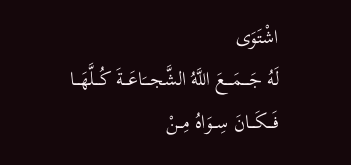اشْتَوَى
لَهُ جَــــمَــــعَ اللَّهُ الشَّجـــَاعَـــةَ كُـــلَّهَـــا
فَـــكَـــانَ سِــوَاهُ مِــنْ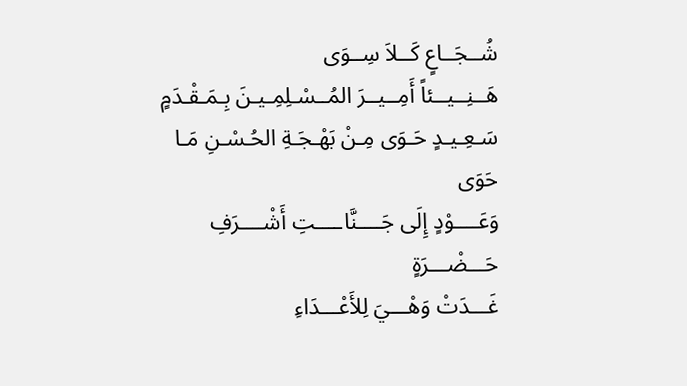شُــجَــاعٍ كَــلاَ سِــوَى
هَــنِــيــئاً أَمِــيــرَ المُــسْـلِمِـيـنَ بِـمَـقْـدَمٍ
سَـعِـيـدٍ حَـوَى مِـنْ بَهْـجَـةِ الحُـسْـنِ مَـا حَوَى
وَعَــــوْدٍ إِلَى جَــــنَّاــــتِ أَشْــــرَفِ حَـــضْـــرَةٍ
غَـــدَتْ وَهْـــيَ لِلأَعْـــدَاءِ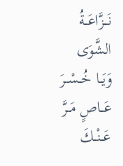نَـــزَّاعَــةُ الشَّوَى
وَيَــا خُــسْــرَ عَــاصٍ مَــرَّ عَــنْــكَ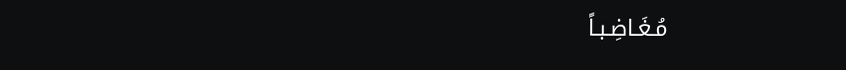مُـغَـاضِـبـاً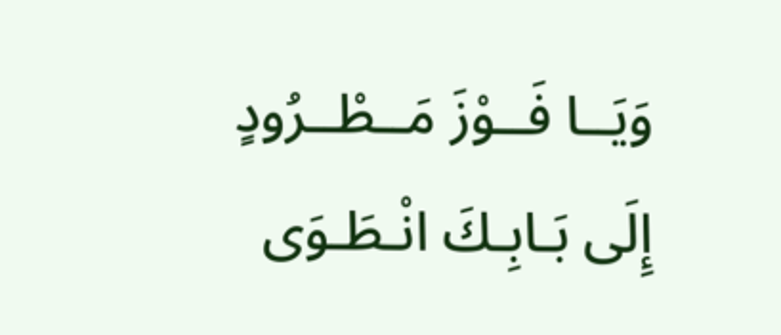وَيَــا فَــوْزَ مَــطْــرُودٍ إِلَى بَـابِـكَ انْـطَـوَى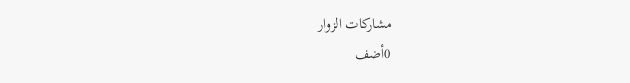مشاركات الزوار
0أضف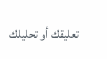تعليقك أو تحليلك